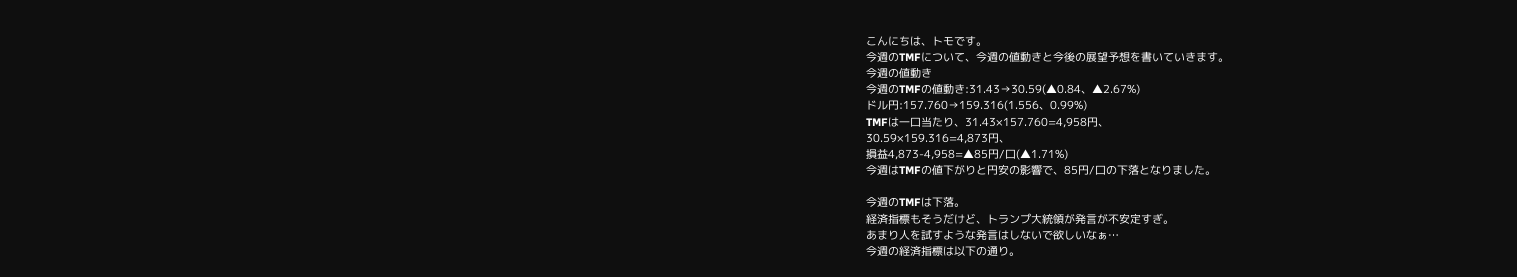こんにちは、トモです。
今週のTMFについて、今週の値動きと今後の展望予想を書いていきます。
今週の値動き
今週のTMFの値動き:31.43→30.59(▲0.84、▲2.67%)
ドル円:157.760→159.316(1.556、0.99%)
TMFは一口当たり、31.43×157.760=4,958円、
30.59×159.316=4,873円、
損益4,873-4,958=▲85円/口(▲1.71%)
今週はTMFの値下がりと円安の影響で、85円/口の下落となりました。

今週のTMFは下落。
経済指標もそうだけど、トランプ大統領が発言が不安定すぎ。
あまり人を試すような発言はしないで欲しいなぁ…
今週の経済指標は以下の通り。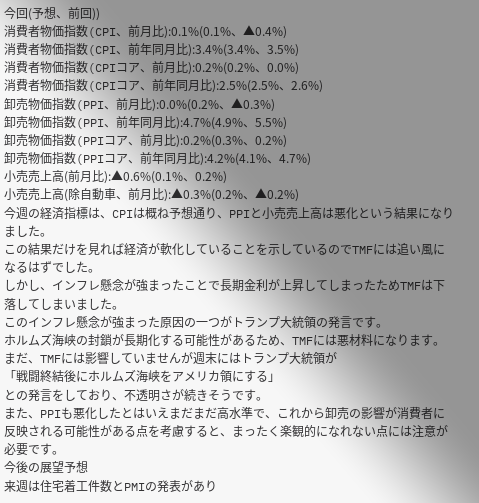今回(予想、前回))
消費者物価指数(CPI、前月比):0.1%(0.1%、▲0.4%)
消費者物価指数(CPI、前年同月比):3.4%(3.4%、3.5%)
消費者物価指数(CPIコア、前月比):0.2%(0.2%、0.0%)
消費者物価指数(CPIコア、前年同月比):2.5%(2.5%、2.6%)
卸売物価指数(PPI、前月比):0.0%(0.2%、▲0.3%)
卸売物価指数(PPI、前年同月比):4.7%(4.9%、5.5%)
卸売物価指数(PPIコア、前月比):0.2%(0.3%、0.2%)
卸売物価指数(PPIコア、前年同月比):4.2%(4.1%、4.7%)
小売売上高(前月比):▲0.6%(0.1%、0.2%)
小売売上高(除自動車、前月比):▲0.3%(0.2%、▲0.2%)
今週の経済指標は、CPIは概ね予想通り、PPIと小売売上高は悪化という結果になりました。
この結果だけを見れば経済が軟化していることを示しているのでTMFには追い風になるはずでした。
しかし、インフレ懸念が強まったことで長期金利が上昇してしまったためTMFは下落してしまいました。
このインフレ懸念が強まった原因の一つがトランプ大統領の発言です。
ホルムズ海峡の封鎖が長期化する可能性があるため、TMFには悪材料になります。
まだ、TMFには影響していませんが週末にはトランプ大統領が
「戦闘終結後にホルムズ海峡をアメリカ領にする」
との発言をしており、不透明さが続きそうです。
また、PPIも悪化したとはいえまだまだ高水準で、これから卸売の影響が消費者に反映される可能性がある点を考慮すると、まったく楽観的になれない点には注意が必要です。
今後の展望予想
来週は住宅着工件数とPMIの発表があり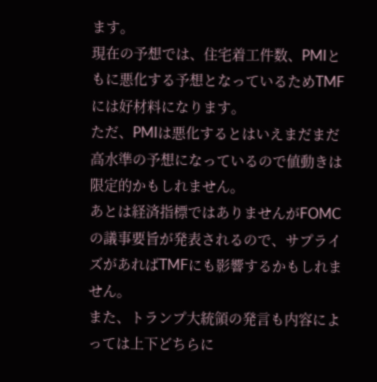ます。
現在の予想では、住宅着工件数、PMIともに悪化する予想となっているためTMFには好材料になります。
ただ、PMIは悪化するとはいえまだまだ高水準の予想になっているので値動きは限定的かもしれません。
あとは経済指標ではありませんがFOMCの議事要旨が発表されるので、サプライズがあればTMFにも影響するかもしれません。
また、トランプ大統領の発言も内容によっては上下どちらに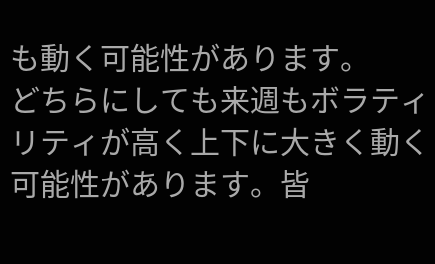も動く可能性があります。
どちらにしても来週もボラティリティが高く上下に大きく動く可能性があります。皆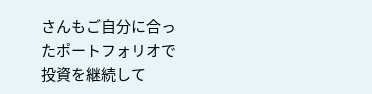さんもご自分に合ったポートフォリオで投資を継続して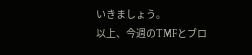いきましょう。
以上、今週のTMFとブロ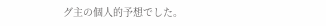グ主の個人的予想でした。